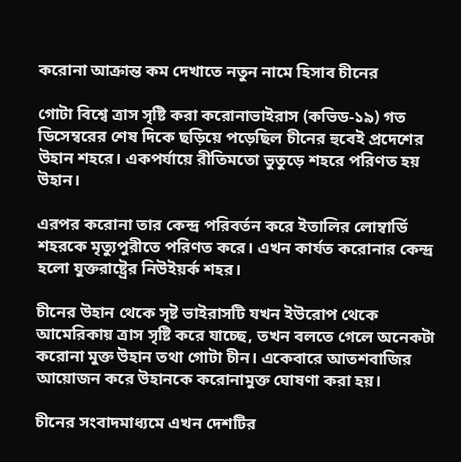করোনা আক্রান্ত কম দেখাতে নতুন নামে হিসাব চীনের

গোটা বিশ্বে ত্রাস সৃষ্টি করা করোনাভাইরাস (কভিড-১৯) গত ডিসেম্বরের শেষ দিকে ছড়িয়ে পড়েছিল চীনের হুবেই প্রদেশের উহান শহরে। একপর্যায়ে রীতিমতো ভুতুড়ে শহরে পরিণত হয় উহান।

এরপর করোনা তার কেন্দ্র পরিবর্তন করে ইতালির লোম্বার্ডি শহরকে মৃত্যুপুরীতে পরিণত করে। এখন কার্যত করোনার কেন্দ্র হলো যুক্তরাষ্ট্রের নিউইয়র্ক শহর।

চীনের উহান থেকে সৃষ্ট ভাইরাসটি যখন ইউরোপ থেকে আমেরিকায় ত্রাস সৃষ্টি করে যাচ্ছে, তখন বলতে গেলে অনেকটা করোনা মুক্ত উহান তথা গোটা চীন। একেবারে আতশবাজির আয়োজন করে উহানকে করোনামুক্ত ঘোষণা করা হয়।

চীনের সংবাদমাধ্যমে এখন দেশটির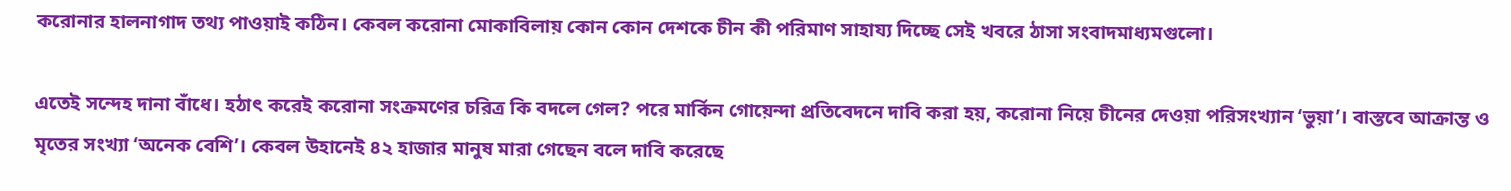করোনার হালনাগাদ তথ্য পাওয়াই কঠিন। কেবল করোনা মোকাবিলায় কোন কোন দেশকে চীন কী পরিমাণ সাহায্য দিচ্ছে সেই খবরে ঠাসা সংবাদমাধ্যমগুলো।

এতেই সন্দেহ দানা বাঁধে। হঠাৎ করেই করোনা সংক্রমণের চরিত্র কি বদলে গেল? পরে মার্কিন গোয়েন্দা প্রতিবেদনে দাবি করা হয়, করোনা নিয়ে চীনের দেওয়া পরিসংখ্যান ‘ভুয়া’। বাস্তবে আক্রান্ত ও মৃতের সংখ্যা ‘অনেক বেশি’। কেবল উহানেই ৪২ হাজার মানুষ মারা গেছেন বলে দাবি করেছে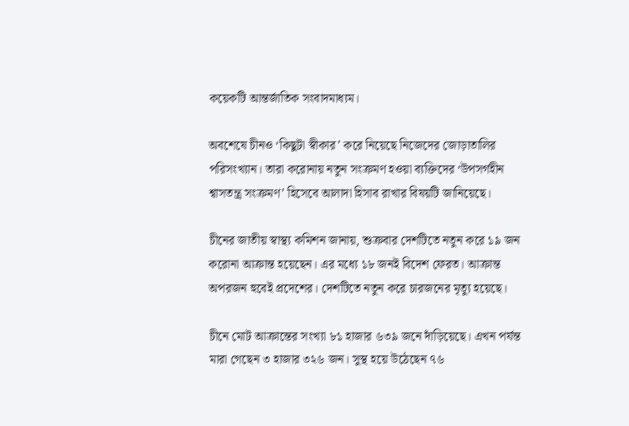কয়েকটি আন্তর্জাতিক সংবাদমাধ্যম।

অবশেষে চীনও ‘কিছুটা স্বীকার’ করে নিয়েছে নিজেদের জোড়াতালির পরিসংখ্যান। তারা করোনায় নতুন সংক্রমণ হওয়া ব্যক্তিদের ‘উপসর্গহীন শ্বাসতন্ত্র সংক্রমণ’ হিসেবে আলাদা হিসাব রাখার বিষয়টি জানিয়েছে।

চীনের জাতীয় স্বাস্থ্য কমিশন জানায়, শুক্রবার দেশটিতে নতুন করে ১৯ জন করোনা আক্রান্ত হয়েছেন। এর মধ্যে ১৮ জনই বিদেশ ফেরত। আক্রান্ত অপরজন হুবেই প্রদেশের। দেশটিতে নতুন করে চারজনের মৃত্যু হয়েছে।

চীনে মোট আক্রান্তের সংখ্যা ৮১ হাজার ৬৩৯ জনে দাঁড়িয়েছে। এখন পর্যন্ত মারা গেছেন ৩ হাজার ৩২৬ জন। সুস্থ হয়ে উঠেছেন ৭৬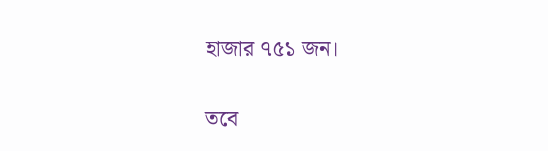হাজার ৭৫১ জন।

তবে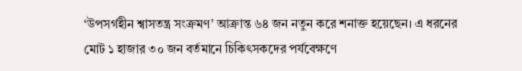‘উপসর্গহীন শ্বাসতন্ত্র সংক্রমণ’ আক্রান্ত ৬৪ জন নতুন করে শনাক্ত হয়েছেন। এ ধরনের মোট ১ হাজার ৩০ জন বর্তমানে চিকিৎসকদের পর্যবেক্ষণে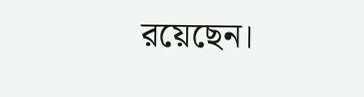রয়েছেন।